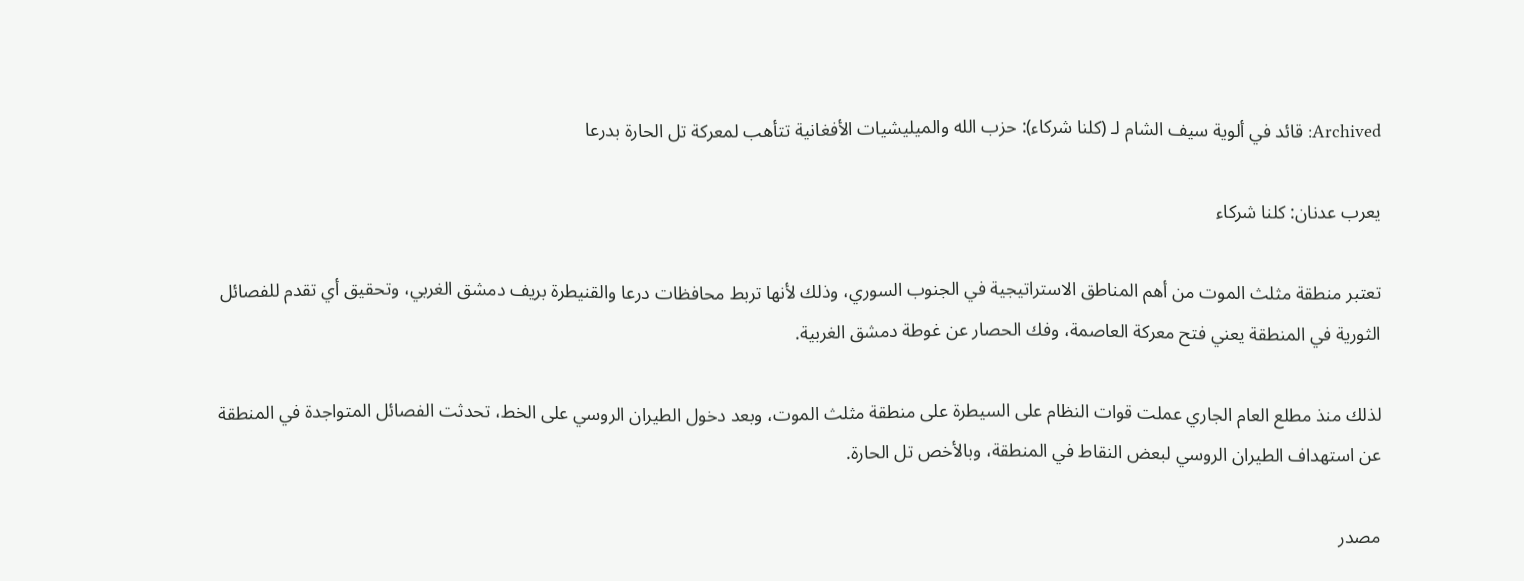Archived: قائد في ألوية سيف الشام لـ (كلنا شركاء): حزب الله والميليشيات الأفغانية تتأهب لمعركة تل الحارة بدرعا

يعرب عدنان: كلنا شركاء

تعتبر منطقة مثلث الموت من أهم المناطق الاستراتيجية في الجنوب السوري، وذلك لأنها تربط محافظات درعا والقنيطرة بريف دمشق الغربي، وتحقيق أي تقدم للفصائل الثورية في المنطقة يعني فتح معركة العاصمة، وفك الحصار عن غوطة دمشق الغربية.

لذلك منذ مطلع العام الجاري عملت قوات النظام على السيطرة على منطقة مثلث الموت، وبعد دخول الطيران الروسي على الخط، تحدثت الفصائل المتواجدة في المنطقة عن استهداف الطيران الروسي لبعض النقاط في المنطقة، وبالأخص تل الحارة.

مصدر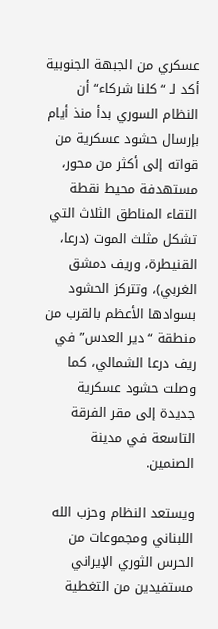عسكري من الجبهة الجنوبية أكد لـ “كلنا شركاء“ أن النظام السوري بدأ منذ أيام بإرسال حشود عسكرية من قواته إلى أكثر من محور، مستهدفة محيط نقطة التقاء المناطق الثلاث التي تشكل مثلث الموت (درعا، القنيطرة، وريف دمشق الغربي)، وتتركز الحشود بسوادها الأعظم بالقرب من منطقة “دير العدس” في ريف درعا الشمالي، كما وصلت حشود عسكرية جديدة إلى مقر الفرقة التاسعة في مدينة الصنمين.

ويستعد النظام وحزب الله اللبناني ومجموعات من الحرس الثوري الإيراني مستفيدين من التغطية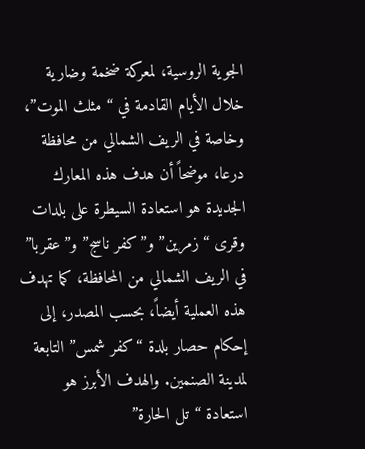الجوية الروسية، لمعركة ضخمة وضارية خلال الأيام القادمة في “مثلث الموت”، وخاصة في الريف الشمالي من محافظة درعا، موضحاً أن هدف هذه المعارك الجديدة هو استعادة السيطرة على بلدات وقرى “زمرين” و”كفر ناسج” و”عقربا” في الريف الشمالي من المحافظة، كما تهدف هذه العملية أيضاً، بحسب المصدر، إلى إحكام حصار بلدة “كفر شمس” التابعة لمدينة الصنمين. والهدف الأبرز هو استعادة “تل الحارة”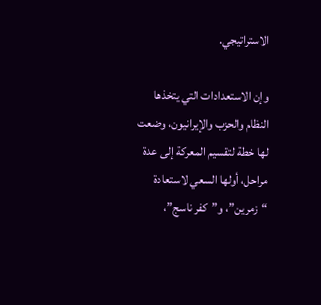الاستراتيجي.

وإن الاستعدادات التي يتخذها النظام والحزب والإيرانيون، وضعت لها خطة لتقسيم المعركة إلى عدة مراحل، أولها السعي لاستعادة “زمرين”، و”كفر ناسج”،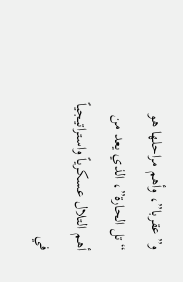و”عقربا”، وأهم مراحلها هو “تل الحارة”، الذي يعد من أهم التلال عسكرياً واستراتيجياً في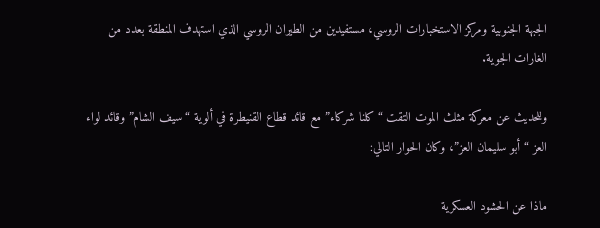الجبهة الجنوبية ومركز الاستخبارات الروسي، مستفيدين من الطيران الروسي الذي استهدف المنطقة بعدد من الغارات الجوية.

وللحديث عن معركة مثلث الموت التقت “كلنا شركاء” مع قائد قطاع القنيطرة في ألوية “سيف الشام” وقائد لواء العز “أبو سليمان العز”، وكان الحوار التالي:

ماذا عن الحشود العسكرية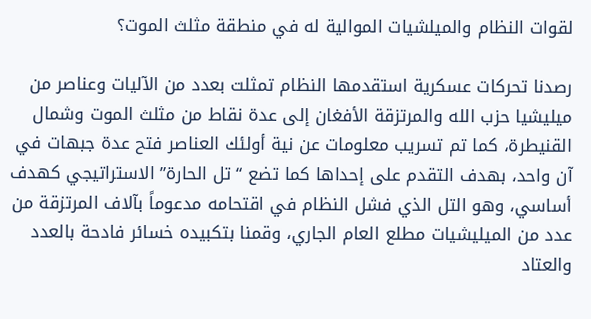لقوات النظام والميلشيات الموالية له في منطقة مثلث الموت؟

رصدنا تحركات عسكرية استقدمها النظام تمثلت بعدد من الآليات وعناصر من ميليشيا حزب الله والمرتزقة الأفغان إلى عدة نقاط من مثلث الموت وشمال القنيطرة، كما تم تسريب معلومات عن نية أولئك العناصر فتح عدة جبهات في آن واحد، بهدف التقدم على إحداها كما تضع “تل الحارة” الاستراتيجي كهدف أساسي، وهو التل الذي فشل النظام في اقتحامه مدعوماً بآلاف المرتزقة من عدد من الميليشيات مطلع العام الجاري، وقمنا بتكبيده خسائر فادحة بالعدد والعتاد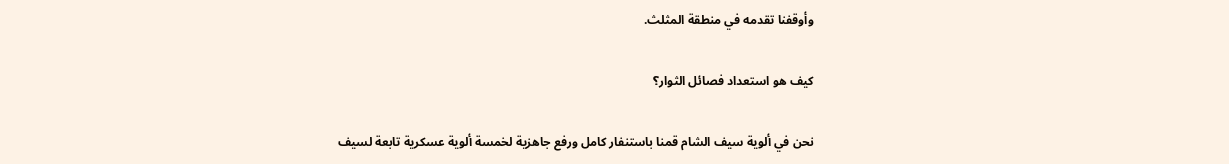وأوقفنا تقدمه في منطقة المثلث.

كيف هو استعداد فصائل الثوار؟

نحن في ألوية سيف الشام قمنا باستنفار كامل ورفع جاهزية لخمسة ألوية عسكرية تابعة لسيف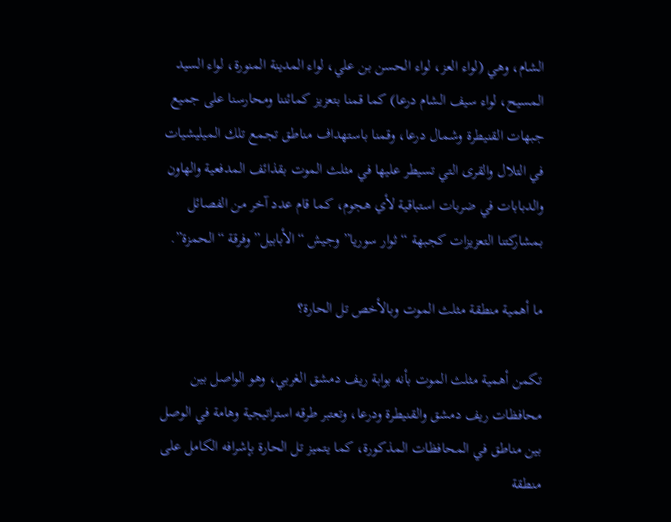الشام، وهي (لواء العز، لواء الحسن بن علي، لواء المدينة المنورة، لواء السيد المسيح، لواء سيف الشام درعا) كما قمنا بتعزيز كمائننا ومحارسنا على جميع جبهات القنيطرة وشمال درعا، وقمنا باستهداف مناطق تجمع تلك الميليشيات في التلال والقرى التي تسيطر عليها في مثلث الموت بقذائف المدفعية والهاون والدبابات في ضربات استباقية لأي هجوم، كما قام عدد آخر من الفصائل بمشاركتنا التعزيزات كجبهة “ثوار سوريا” وجيش “الأبابيل” وفرقة “الحمزة”.

ما أهمية منطقة مثلث الموت وبالأخص تل الحارة؟

تكمن أهمية مثلث الموت بأنه بوابة ريف دمشق الغربي، وهو الواصل بين محافظات ريف دمشق والقنيطرة ودرعا، وتعتبر طرقه استراتيجية وهامة في الوصل بين مناطق في المحافظات المذكورة، كما يتميز تل الحارة بإشرافه الكامل على منطقة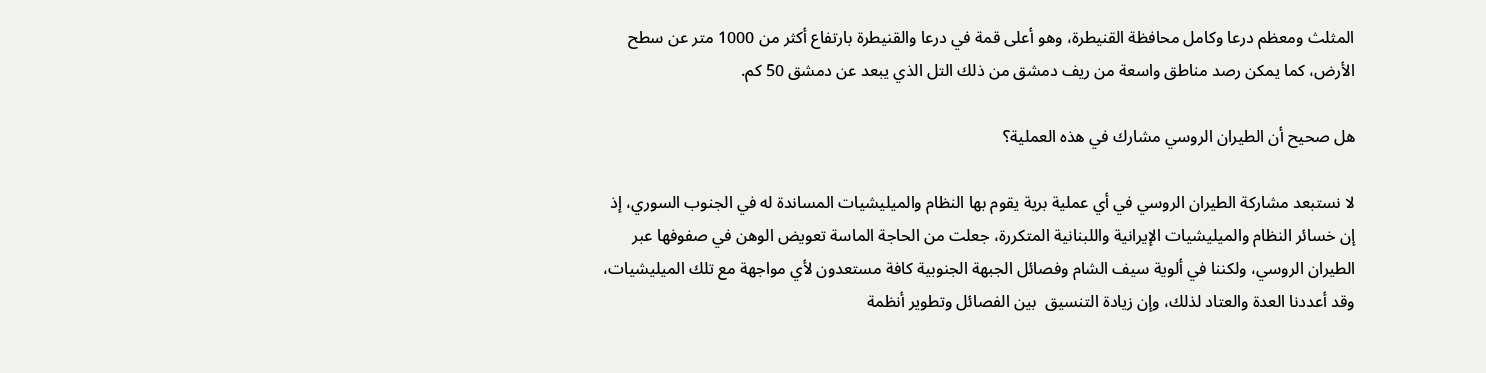المثلث ومعظم درعا وكامل محافظة القنيطرة، وهو أعلى قمة في درعا والقنيطرة بارتفاع أكثر من 1000 متر عن سطح الأرض، كما يمكن رصد مناطق واسعة من ريف دمشق من ذلك التل الذي يبعد عن دمشق 50 كم.

هل صحيح أن الطيران الروسي مشارك في هذه العملية؟

لا نستبعد مشاركة الطيران الروسي في أي عملية برية يقوم بها النظام والميليشيات المساندة له في الجنوب السوري، إذ إن خسائر النظام والميليشيات الإيرانية واللبنانية المتكررة، جعلت من الحاجة الماسة تعويض الوهن في صفوفها عبر الطيران الروسي، ولكننا في ألوية سيف الشام وفصائل الجبهة الجنوبية كافة مستعدون لأي مواجهة مع تلك الميليشيات، وقد أعددنا العدة والعتاد لذلك، وإن زيادة التنسيق  بين الفصائل وتطوير أنظمة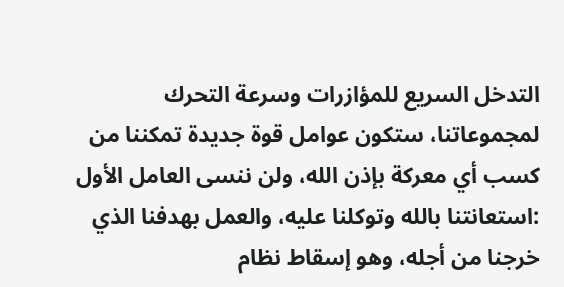التدخل السريع للمؤازرات وسرعة التحرك لمجموعاتنا، ستكون عوامل قوة جديدة تمكننا من كسب أي معركة بإذن الله، ولن ننسى العامل الأول :استعانتنا بالله وتوكلنا عليه، والعمل بهدفنا الذي خرجنا من أجله، وهو إسقاط نظام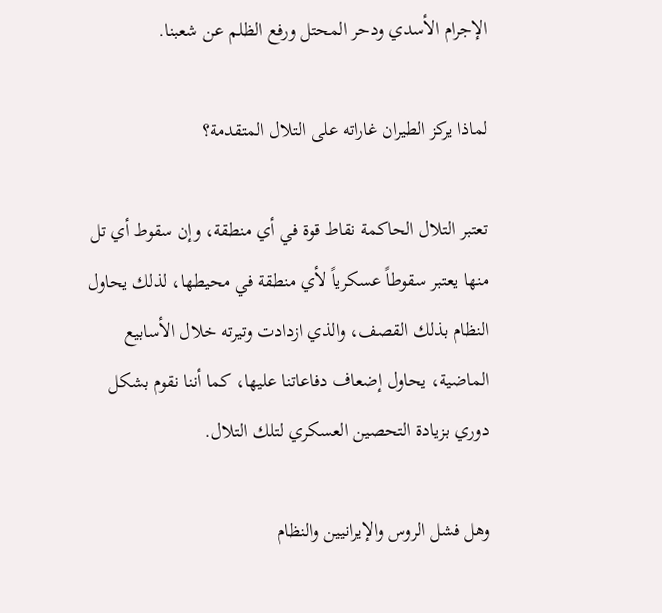الإجرام الأسدي ودحر المحتل ورفع الظلم عن شعبنا.

لماذا يركز الطيران غاراته على التلال المتقدمة؟

تعتبر التلال الحاكمة نقاط قوة في أي منطقة، وإن سقوط أي تل منها يعتبر سقوطاً عسكرياً لأي منطقة في محيطها، لذلك يحاول النظام بذلك القصف، والذي ازدادت وتيرته خلال الأسابيع الماضية، يحاول إضعاف دفاعاتنا عليها، كما أننا نقوم بشكل دوري بزيادة التحصين العسكري لتلك التلال.

وهل فشل الروس والإيرانيين والنظام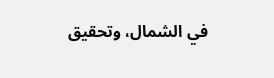في الشمال، وتحقيق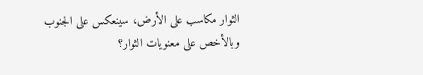الثوار مكاسب على الأرض، سينعكس على الجنوب وبالأخص على معنويات الثوار؟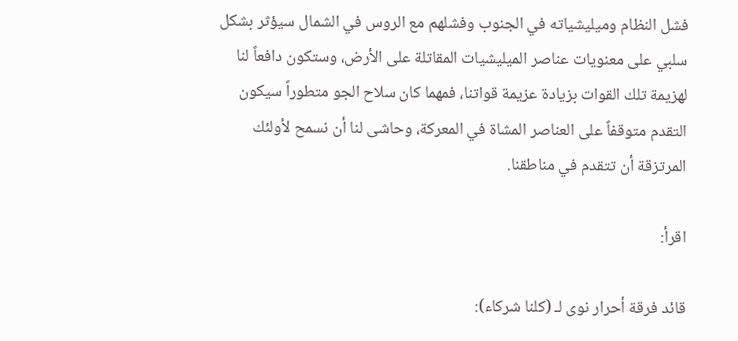فشل النظام وميليشياته في الجنوب وفشلهم مع الروس في الشمال سيؤثر بشكل سلبي على معنويات عناصر الميليشيات المقاتلة على الأرض، وستكون دافعاً لنا لهزيمة تلك القوات بزيادة عزيمة قواتنا، فمهما كان سلاح الجو متطوراً سيكون التقدم متوقفاً على العناصر المشاة في المعركة، وحاشى لنا أن نسمح لأولئك المرتزقة أن تتقدم في مناطقنا.

اقرأ:

قائد فرقة أحرار نوى لـ (كلنا شركاء):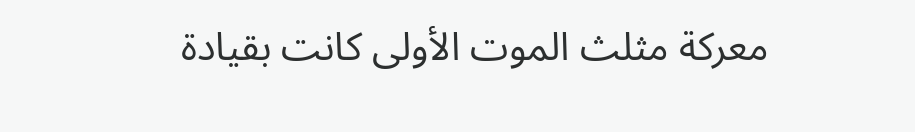معركة مثلث الموت الأولى كانت بقيادة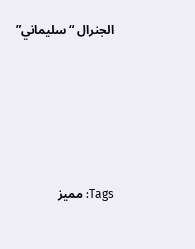الجنرال “سليماني”







Tags: مميز